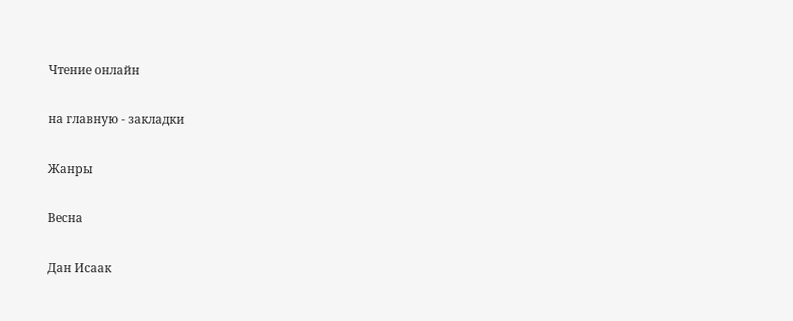Чтение онлайн

на главную - закладки

Жанры

Весна

Дан Исаак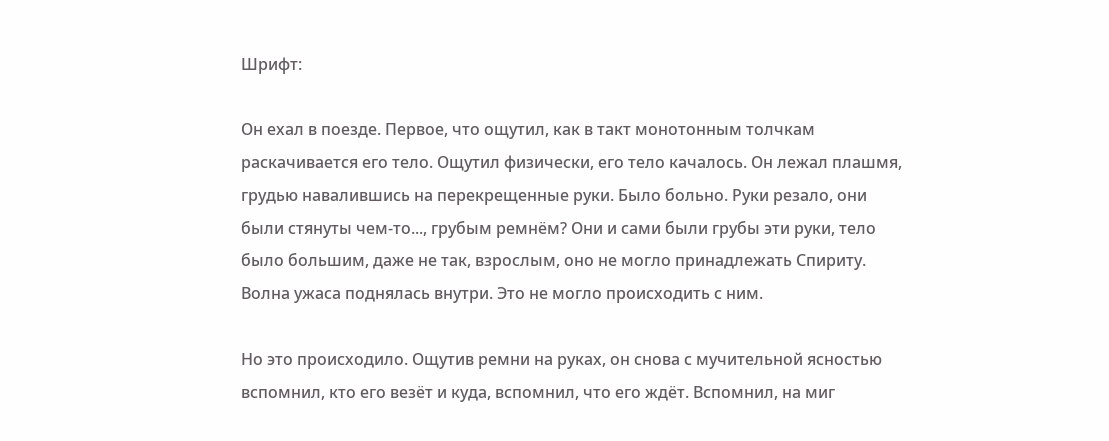Шрифт:

Он ехал в поезде. Первое, что ощутил, как в такт монотонным толчкам раскачивается его тело. Ощутил физически, его тело качалось. Он лежал плашмя, грудью навалившись на перекрещенные руки. Было больно. Руки резало, они были стянуты чем-то..., грубым ремнём? Они и сами были грубы эти руки, тело было большим, даже не так, взрослым, оно не могло принадлежать Спириту. Волна ужаса поднялась внутри. Это не могло происходить с ним.

Но это происходило. Ощутив ремни на руках, он снова с мучительной ясностью вспомнил, кто его везёт и куда, вспомнил, что его ждёт. Вспомнил, на миг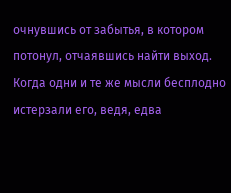очнувшись от забытья, в котором потонул, отчаявшись найти выход. Когда одни и те же мысли бесплодно истерзали его, ведя, едва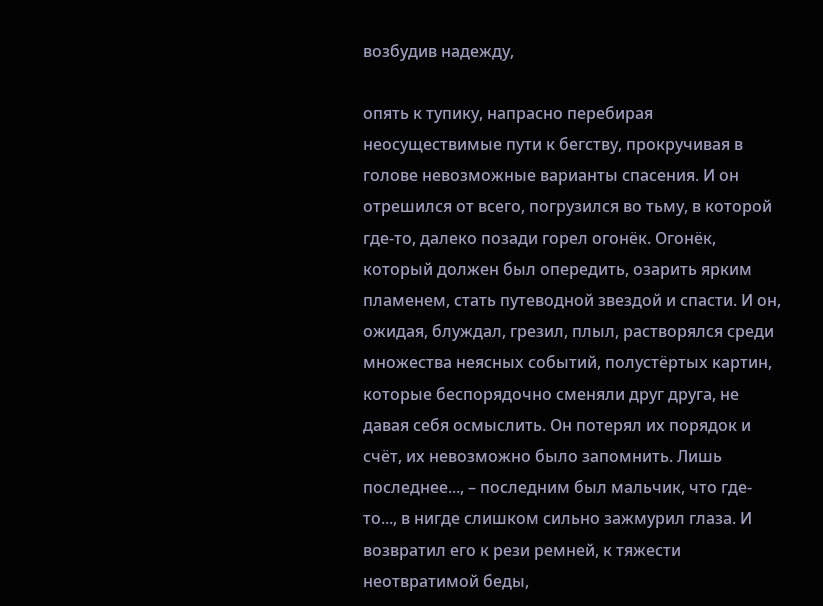возбудив надежду,

опять к тупику, напрасно перебирая неосуществимые пути к бегству, прокручивая в голове невозможные варианты спасения. И он отрешился от всего, погрузился во тьму, в которой где-то, далеко позади горел огонёк. Огонёк, который должен был опередить, озарить ярким пламенем, стать путеводной звездой и спасти. И он, ожидая, блуждал, грезил, плыл, растворялся среди множества неясных событий, полустёртых картин, которые беспорядочно сменяли друг друга, не давая себя осмыслить. Он потерял их порядок и счёт, их невозможно было запомнить. Лишь последнее..., – последним был мальчик, что где-то..., в нигде слишком сильно зажмурил глаза. И возвратил его к рези ремней, к тяжести неотвратимой беды,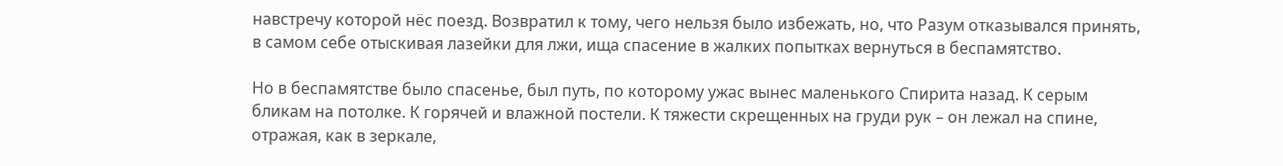навстречу которой нёс поезд. Возвратил к тому, чего нельзя было избежать, но, что Разум отказывался принять, в самом себе отыскивая лазейки для лжи, ища спасение в жалких попытках вернуться в беспамятство.

Но в беспамятстве было спасенье, был путь, по которому ужас вынес маленького Спирита назад. К серым бликам на потолке. К горячей и влажной постели. К тяжести скрещенных на груди рук – он лежал на спине, отражая, как в зеркале,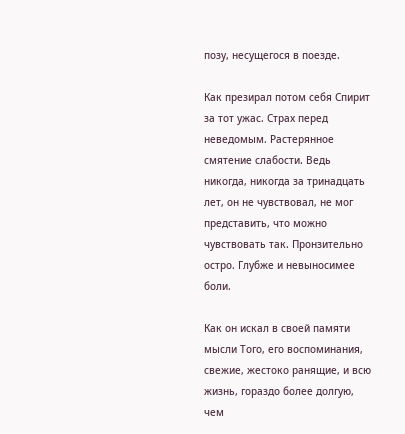позу, несущегося в поезде.

Как презирал потом себя Спирит за тот ужас. Страх перед неведомым. Растерянное смятение слабости. Ведь никогда, никогда за тринадцать лет, он не чувствовал, не мог представить, что можно чувствовать так. Пронзительно остро. Глубже и невыносимее боли.

Как он искал в своей памяти мысли Того, его воспоминания, свежие, жестоко ранящие, и всю жизнь, гораздо более долгую, чем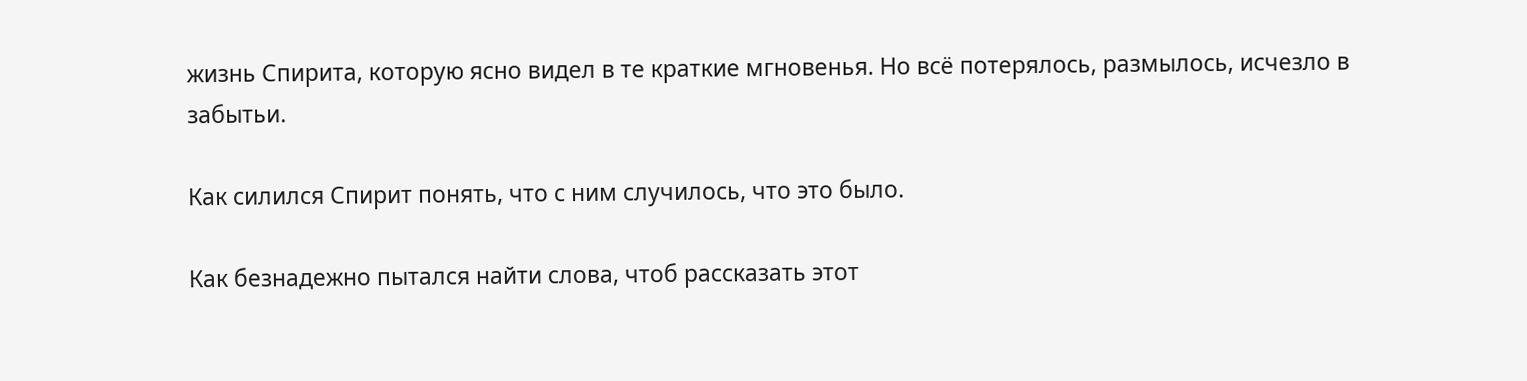жизнь Спирита, которую ясно видел в те краткие мгновенья. Но всё потерялось, размылось, исчезло в забытьи.

Как силился Спирит понять, что с ним случилоcь, что это было.

Как безнадежно пытался найти слова, чтоб рассказать этот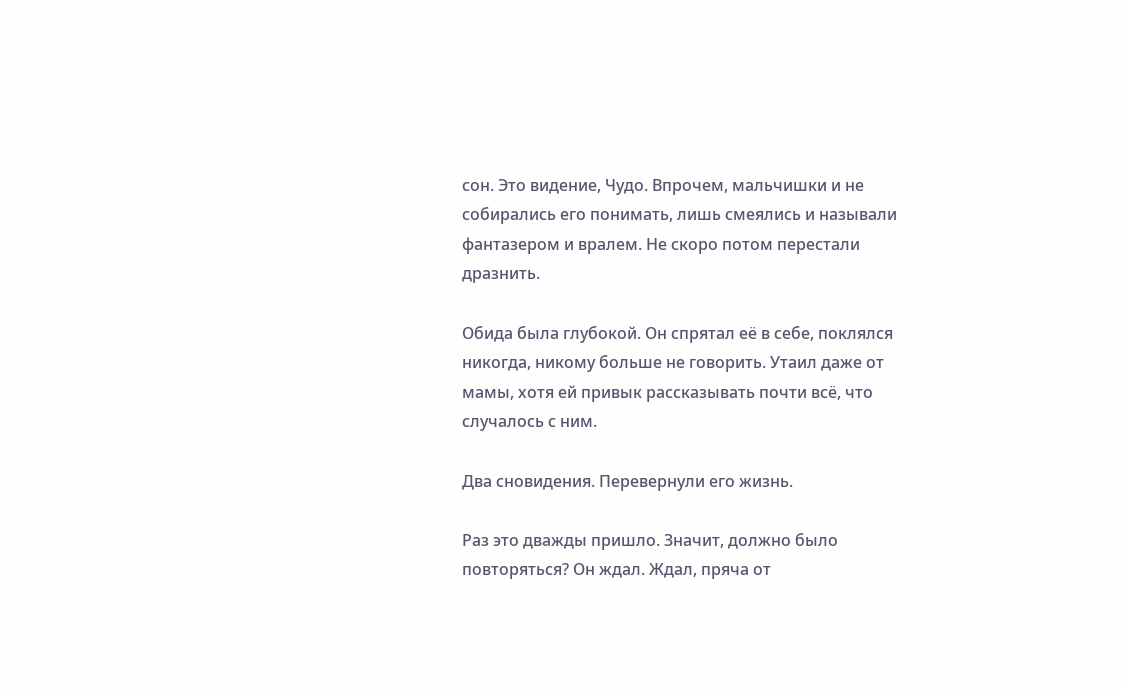сон. Это видение, Чудо. Впрочем, мальчишки и не собирались его понимать, лишь смеялись и называли фантазером и вралем. Не скоро потом перестали дразнить.

Обида была глубокой. Он спрятал её в себе, поклялся никогда, никому больше не говорить. Утаил даже от мамы, хотя ей привык рассказывать почти всё, что случалось с ним.

Два сновидения. Перевернули его жизнь.

Раз это дважды пришло. Значит, должно было повторяться? Он ждал. Ждал, пряча от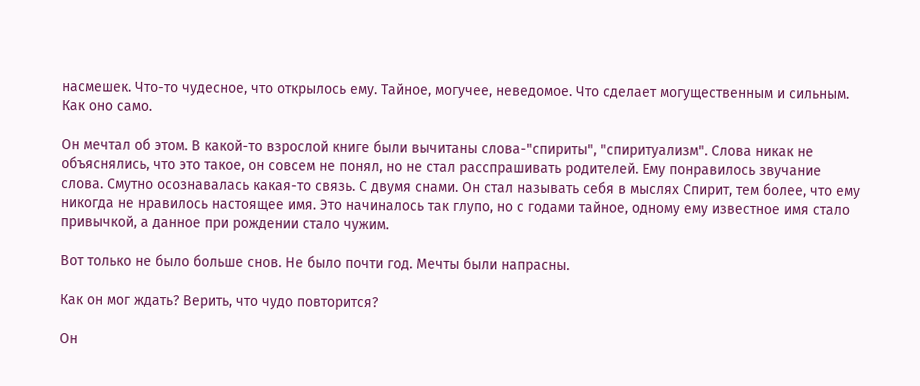насмешек. Что-то чудесное, что открылось ему. Тайное, могучее, неведомое. Что сделает могущественным и сильным. Как оно само.

Он мечтал об этом. В какой-то взрослой книге были вычитаны слова-"спириты", "спиритуализм". Слова никак не объяснялись, что это такое, он совсем не понял, но не стал расспрашивать родителей. Ему понравилось звучание слова. Смутно осознавалась какая-то связь. С двумя снами. Он стал называть себя в мыслях Спирит, тем более, что ему никогда не нравилось настоящее имя. Это начиналось так глупо, но с годами тайное, одному ему известное имя стало привычкой, а данное при рождении стало чужим.

Вот только не было больше снов. Не было почти год. Мечты были напрасны.

Как он мог ждать? Верить, что чудо повторится?

Он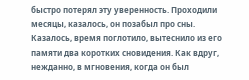быстро потерял эту уверенность. Проходили месяцы, казалось, он позабыл про сны. Казалось, время поглотило, вытеснило из его памяти два коротких сновидения. Как вдруг, нежданно, в мгновения, когда он был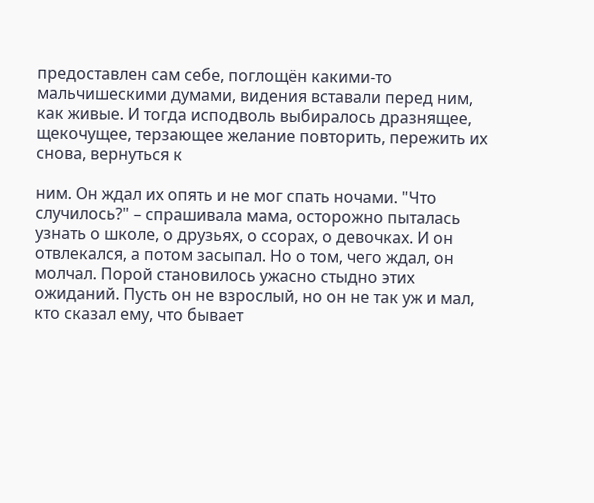предоставлен сам себе, поглощён какими-то мальчишескими думами, видения вставали перед ним, как живые. И тогда исподволь выбиралось дразнящее, щекочущее, терзающее желание повторить, пережить их снова, вернуться к

ним. Он ждал их опять и не мог спать ночами. "Что случилось?" – спрашивала мама, осторожно пыталась узнать о школе, о друзьях, о ссорах, о девочках. И он отвлекался, а потом засыпал. Но о том, чего ждал, он молчал. Порой становилось ужасно стыдно этих ожиданий. Пусть он не взрослый, но он не так уж и мал, кто сказал ему, что бывает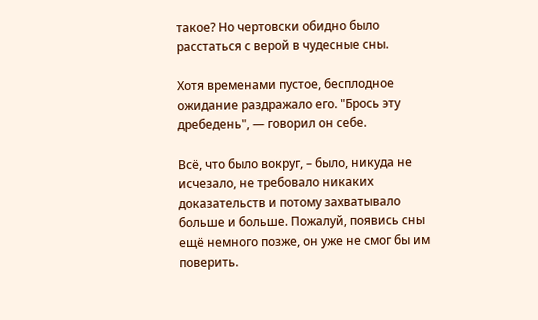такое? Но чертовски обидно было расстаться с верой в чудесные сны.

Хотя временами пустое, бесплодное ожидание раздражало его. "Брось эту дребедень", — говорил он себе.

Всё, что было вокруг, – было, никуда не исчезало, не требовало никаких доказательств и потому захватывало больше и больше. Пожалуй, появись сны ещё немного позже, он уже не смог бы им поверить.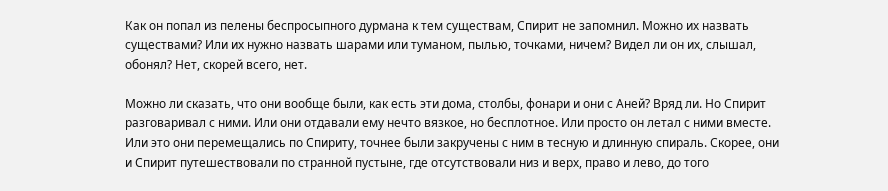Как он попал из пелены беспросыпного дурмана к тем существам, Спирит не запомнил. Можно их назвать существами? Или их нужно назвать шарами или туманом, пылью, точками, ничем? Видел ли он их, слышал, обонял? Нет, скорей всего, нет.

Можно ли сказать, что они вообще были, как есть эти дома, столбы, фонари и они с Аней? Вряд ли. Но Спирит разговаривал с ними. Или они отдавали ему нечто вязкое, но бесплотное. Или просто он летал с ними вместе. Или это они перемещались по Спириту, точнее были закручены с ним в тесную и длинную спираль. Скорее, они и Спирит путешествовали по странной пустыне, где отсутствовали низ и верх, право и лево, до того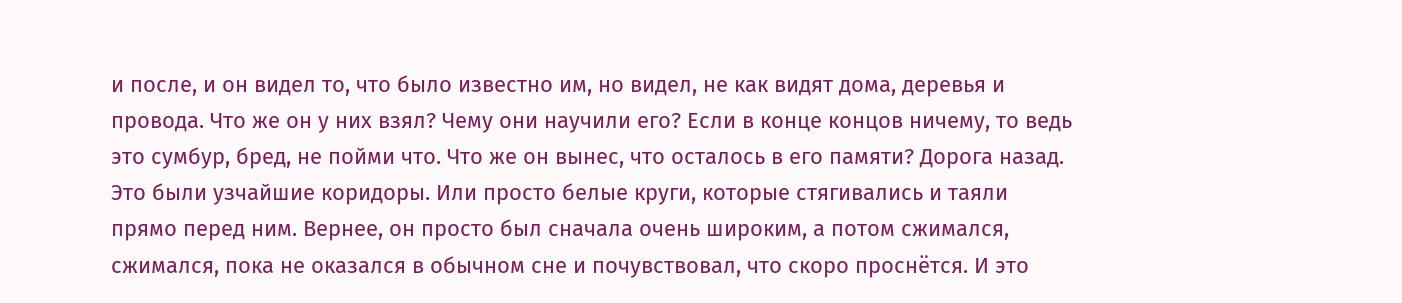и после, и он видел то, что было известно им, но видел, не как видят дома, деревья и провода. Что же он у них взял? Чему они научили его? Если в конце концов ничему, то ведь это сумбур, бред, не пойми что. Что же он вынес, что осталось в его памяти? Дорога назад. Это были узчайшие коридоры. Или просто белые круги, которые стягивались и таяли прямо перед ним. Вернее, он просто был сначала очень широким, а потом сжимался, сжимался, пока не оказался в обычном сне и почувствовал, что скоро проснётся. И это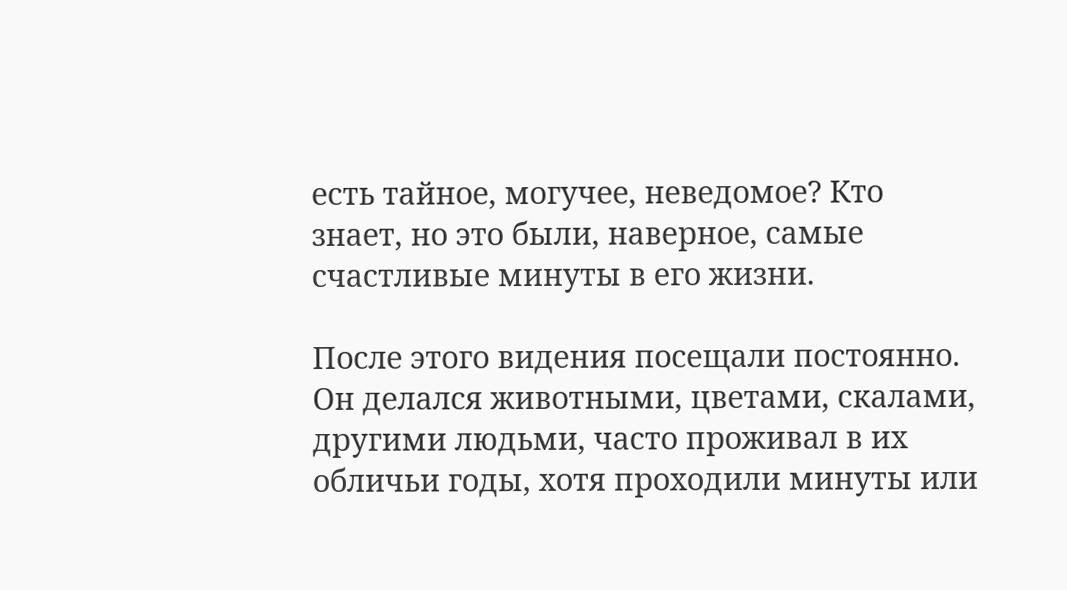есть тайное, могучее, неведомое? Кто знает, но это были, наверное, самые счастливые минуты в его жизни.

После этого видения посещали постоянно. Он делался животными, цветами, скалами, другими людьми, часто проживал в их обличьи годы, хотя проходили минуты или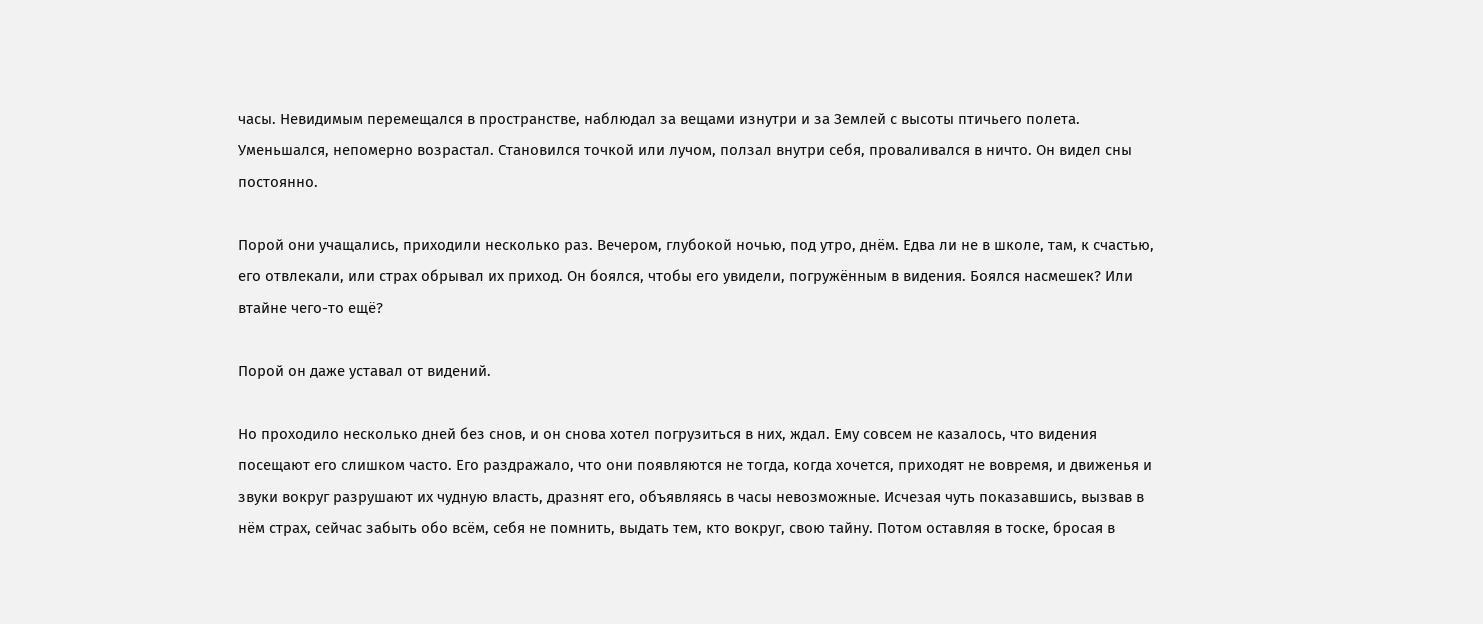часы. Невидимым перемещался в пространстве, наблюдал за вещами изнутри и за Землей с высоты птичьего полета. Уменьшался, непомерно возрастал. Становился точкой или лучом, ползал внутри себя, проваливался в ничто. Он видел сны постоянно.

Порой они учащались, приходили несколько раз. Вечером, глубокой ночью, под утро, днём. Едва ли не в школе, там, к счастью, его отвлекали, или страх обрывал их приход. Он боялся, чтобы его увидели, погружённым в видения. Боялся насмешек? Или втайне чего-то ещё?

Порой он даже уставал от видений.

Но проходило несколько дней без снов, и он снова хотел погрузиться в них, ждал. Ему совсем не казалось, что видения посещают его слишком часто. Его раздражало, что они появляются не тогда, когда хочется, приходят не вовремя, и движенья и звуки вокруг разрушают их чудную власть, дразнят его, объявляясь в часы невозможные. Исчезая чуть показавшись, вызвав в нём страх, сейчас забыть обо всём, себя не помнить, выдать тем, кто вокруг, свою тайну. Потом оставляя в тоске, бросая в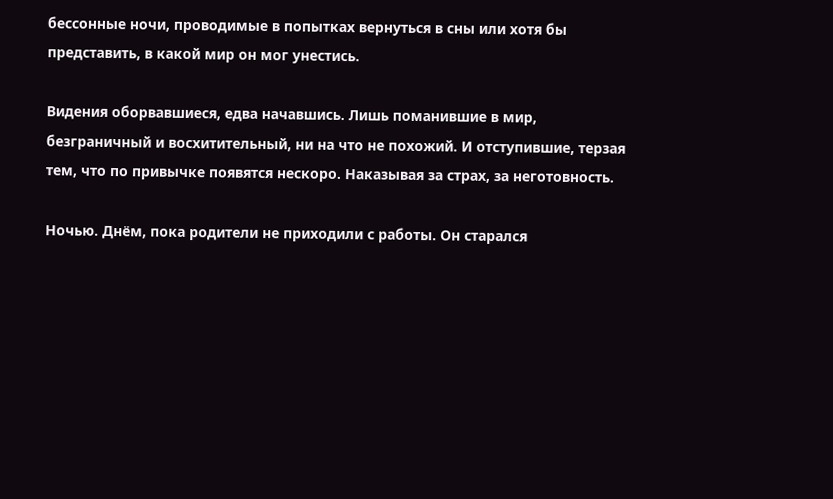бессонные ночи, проводимые в попытках вернуться в сны или хотя бы представить, в какой мир он мог унестись.

Видения оборвавшиеся, едва начавшись. Лишь поманившие в мир, безграничный и восхитительный, ни на что не похожий. И отступившие, терзая тем, что по привычке появятся нескоро. Наказывая за страх, за неготовность.

Ночью. Днём, пока родители не приходили с работы. Он старался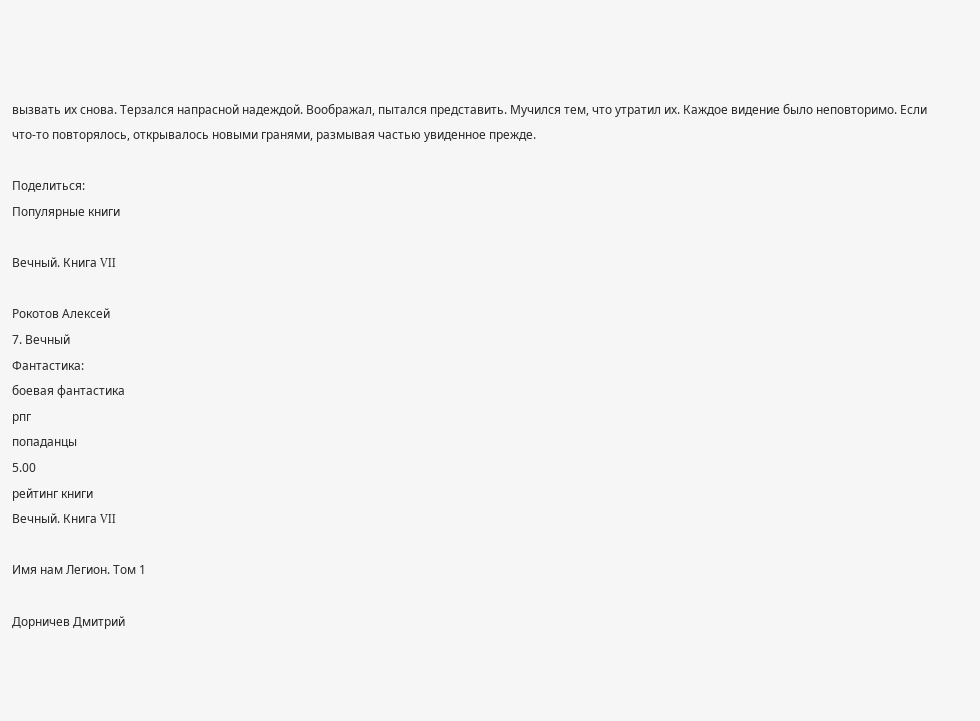вызвать их снова. Терзался напрасной надеждой. Воображал, пытался представить. Мучился тем, что утратил их. Каждое видение было неповторимо. Если что-то повторялось, открывалось новыми гранями, размывая частью увиденное прежде.

Поделиться:
Популярные книги

Вечный. Книга VII

Рокотов Алексей
7. Вечный
Фантастика:
боевая фантастика
рпг
попаданцы
5.00
рейтинг книги
Вечный. Книга VII

Имя нам Легион. Том 1

Дорничев Дмитрий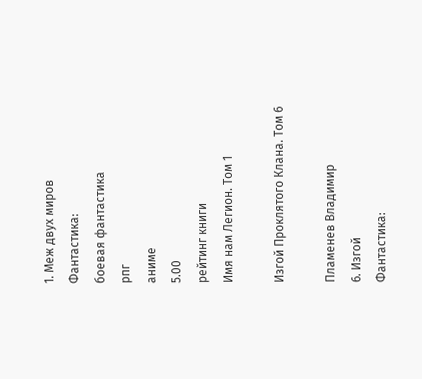1. Меж двух миров
Фантастика:
боевая фантастика
рпг
аниме
5.00
рейтинг книги
Имя нам Легион. Том 1

Изгой Проклятого Клана. Том 6

Пламенев Владимир
6. Изгой
Фантастика: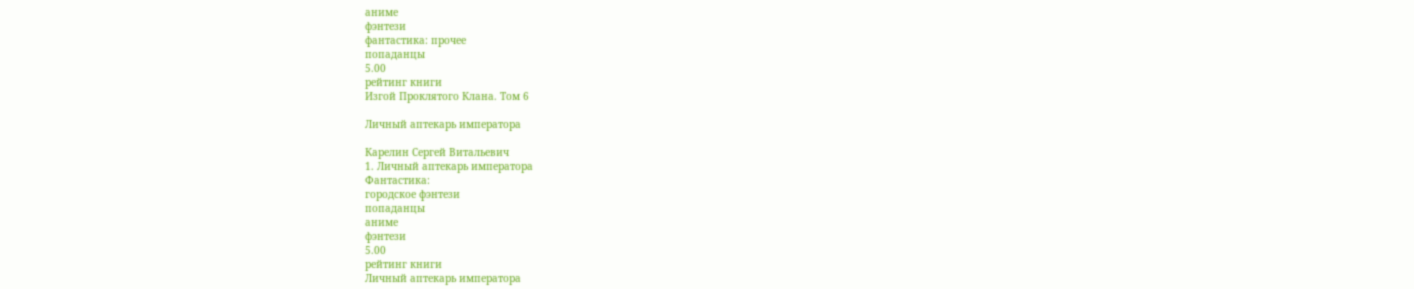аниме
фэнтези
фантастика: прочее
попаданцы
5.00
рейтинг книги
Изгой Проклятого Клана. Том 6

Личный аптекарь императора

Карелин Сергей Витальевич
1. Личный аптекарь императора
Фантастика:
городское фэнтези
попаданцы
аниме
фэнтези
5.00
рейтинг книги
Личный аптекарь императора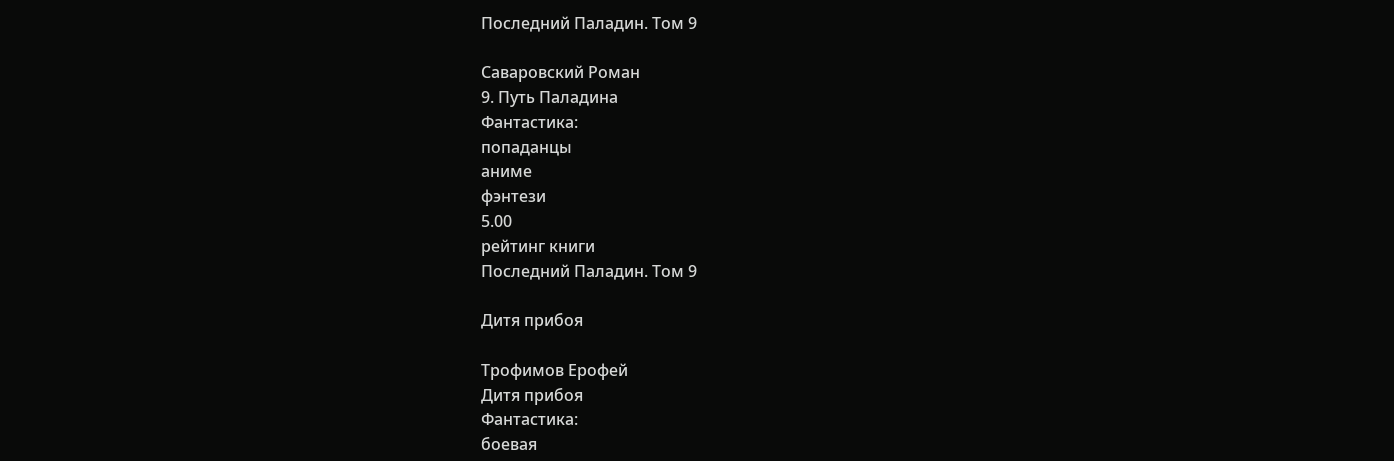Последний Паладин. Том 9

Саваровский Роман
9. Путь Паладина
Фантастика:
попаданцы
аниме
фэнтези
5.00
рейтинг книги
Последний Паладин. Том 9

Дитя прибоя

Трофимов Ерофей
Дитя прибоя
Фантастика:
боевая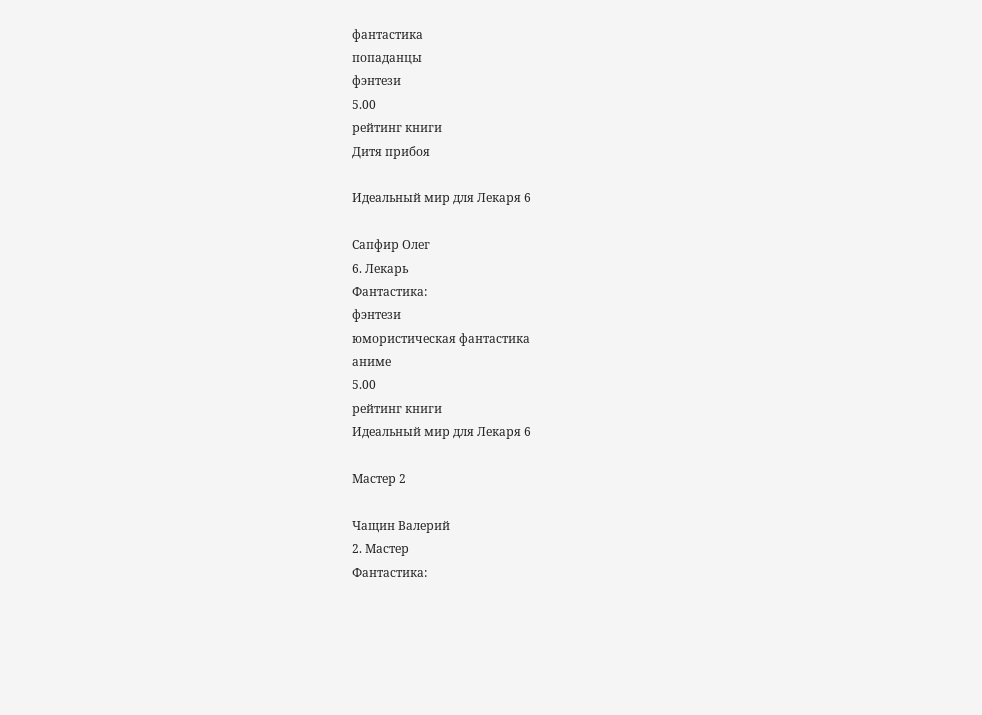фантастика
попаданцы
фэнтези
5.00
рейтинг книги
Дитя прибоя

Идеальный мир для Лекаря 6

Сапфир Олег
6. Лекарь
Фантастика:
фэнтези
юмористическая фантастика
аниме
5.00
рейтинг книги
Идеальный мир для Лекаря 6

Мастер 2

Чащин Валерий
2. Мастер
Фантастика: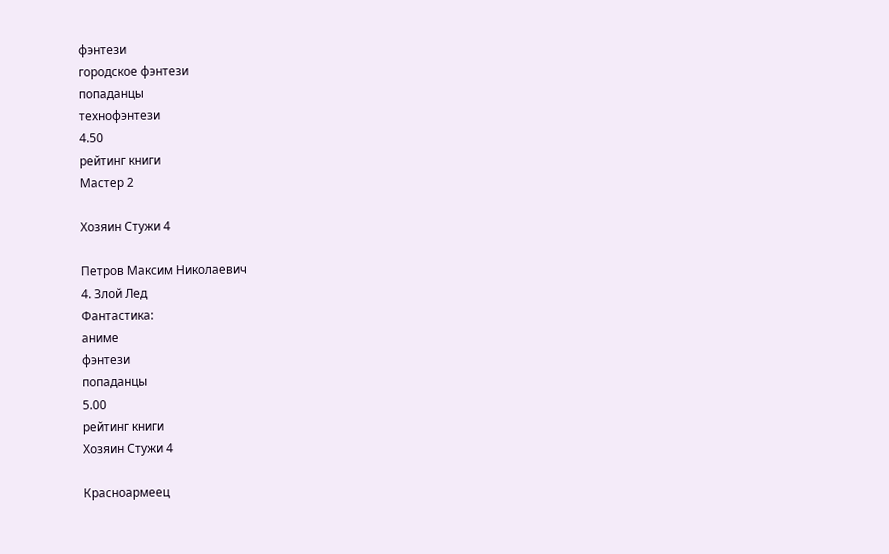фэнтези
городское фэнтези
попаданцы
технофэнтези
4.50
рейтинг книги
Мастер 2

Хозяин Стужи 4

Петров Максим Николаевич
4. Злой Лед
Фантастика:
аниме
фэнтези
попаданцы
5.00
рейтинг книги
Хозяин Стужи 4

Красноармеец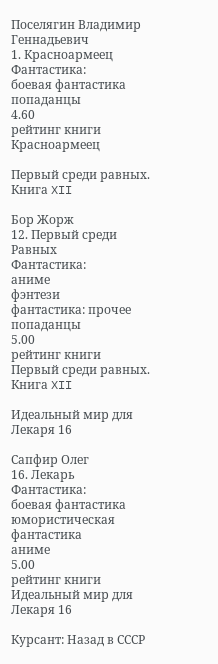Поселягин Владимир Геннадьевич
1. Красноармеец
Фантастика:
боевая фантастика
попаданцы
4.60
рейтинг книги
Красноармеец

Первый среди равных. Книга XII

Бор Жорж
12. Первый среди Равных
Фантастика:
аниме
фэнтези
фантастика: прочее
попаданцы
5.00
рейтинг книги
Первый среди равных. Книга XII

Идеальный мир для Лекаря 16

Сапфир Олег
16. Лекарь
Фантастика:
боевая фантастика
юмористическая фантастика
аниме
5.00
рейтинг книги
Идеальный мир для Лекаря 16

Курсант: Назад в СССР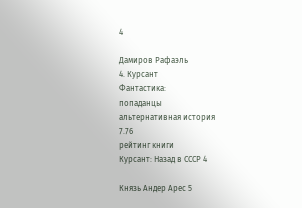4

Дамиров Рафаэль
4. Курсант
Фантастика:
попаданцы
альтернативная история
7.76
рейтинг книги
Курсант: Назад в СССР 4

Князь Андер Арес 5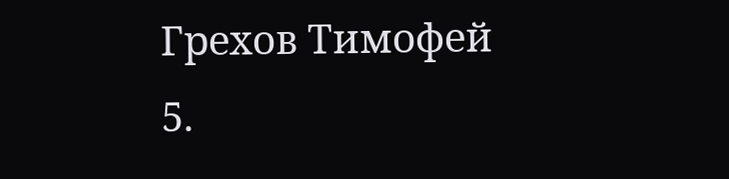Грехов Тимофей
5.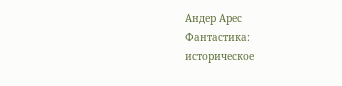Андер Арес
Фантастика:
историческое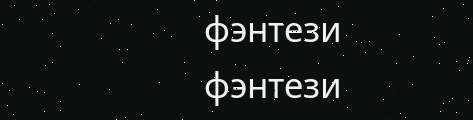фэнтези
фэнтези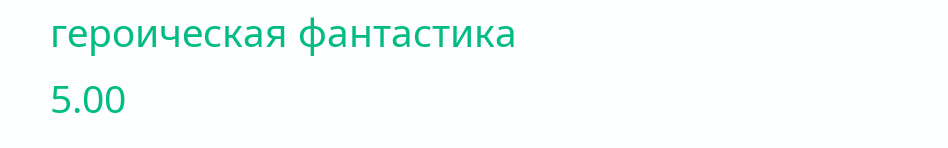героическая фантастика
5.00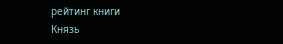рейтинг книги
Князь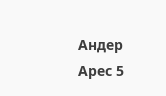Андер Арес 5